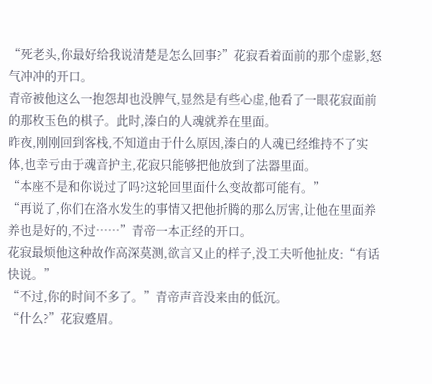“死老头,你最好给我说清楚是怎么回事?”花寂看着面前的那个虚影,怒气冲冲的开口。
青帝被他这么一抱怨却也没脾气,显然是有些心虚,他看了一眼花寂面前的那枚玉色的棋子。此时,溱白的人魂就养在里面。
昨夜,刚刚回到客栈,不知道由于什么原因,溱白的人魂已经维持不了实体,也幸亏由于魂音护主,花寂只能够把他放到了法器里面。
“本座不是和你说过了吗?这轮回里面什么变故都可能有。”
“再说了,你们在洛水发生的事情又把他折腾的那么厉害,让他在里面养养也是好的,不过……”青帝一本正经的开口。
花寂最烦他这种故作高深莫测,欲言又止的样子,没工夫听他扯皮:“有话快说。”
“不过,你的时间不多了。”青帝声音没来由的低沉。
“什么?”花寂蹙眉。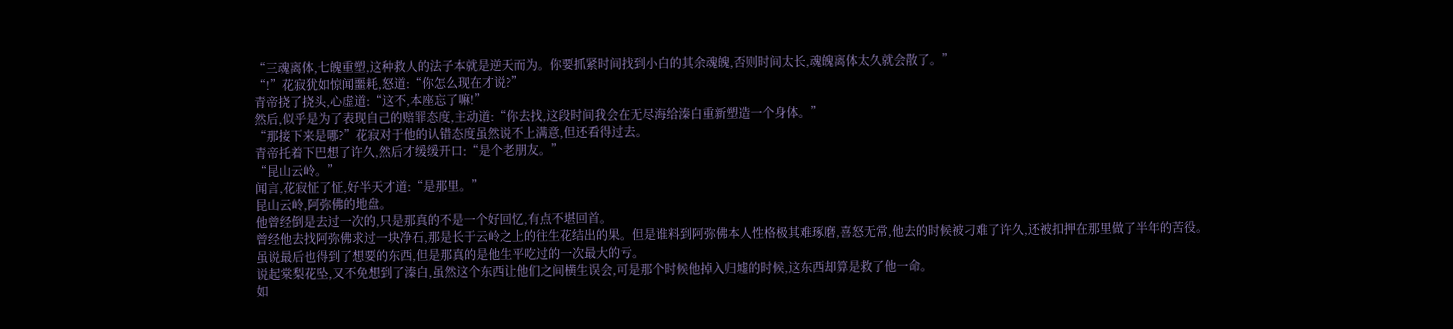“三魂离体,七魄重塑,这种救人的法子本就是逆天而为。你要抓紧时间找到小白的其余魂魄,否则时间太长,魂魄离体太久就会散了。”
“!”花寂犹如惊闻噩耗,怒道:“你怎么现在才说?”
青帝挠了挠头,心虚道:“这不,本座忘了嘛!”
然后,似乎是为了表现自己的赔罪态度,主动道:“你去找,这段时间我会在无尽海给溱白重新塑造一个身体。”
“那接下来是哪?”花寂对于他的认错态度虽然说不上满意,但还看得过去。
青帝托着下巴想了许久,然后才缓缓开口:“是个老朋友。”
“昆山云岭。”
闻言,花寂怔了怔,好半天才道:“是那里。”
昆山云岭,阿弥佛的地盘。
他曾经倒是去过一次的,只是那真的不是一个好回忆,有点不堪回首。
曾经他去找阿弥佛求过一块净石,那是长于云岭之上的往生花结出的果。但是谁料到阿弥佛本人性格极其难琢磨,喜怒无常,他去的时候被刁难了许久,还被扣押在那里做了半年的苦役。
虽说最后也得到了想要的东西,但是那真的是他生平吃过的一次最大的亏。
说起棠梨花坠,又不免想到了溱白,虽然这个东西让他们之间横生误会,可是那个时候他掉入归墟的时候,这东西却算是救了他一命。
如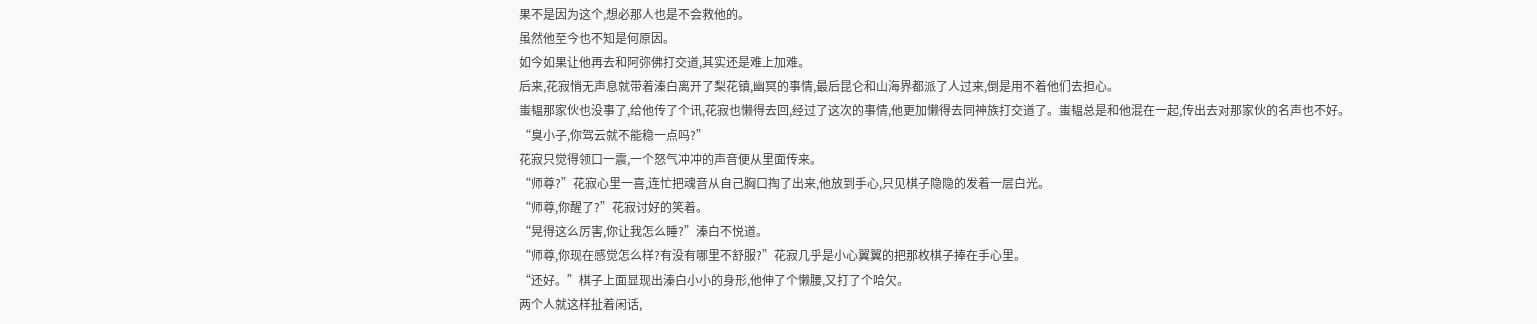果不是因为这个,想必那人也是不会救他的。
虽然他至今也不知是何原因。
如今如果让他再去和阿弥佛打交道,其实还是难上加难。
后来,花寂悄无声息就带着溱白离开了梨花镇,幽冥的事情,最后昆仑和山海界都派了人过来,倒是用不着他们去担心。
蚩韫那家伙也没事了,给他传了个讯,花寂也懒得去回,经过了这次的事情,他更加懒得去同神族打交道了。蚩韫总是和他混在一起,传出去对那家伙的名声也不好。
“臭小子,你驾云就不能稳一点吗?”
花寂只觉得领口一震,一个怒气冲冲的声音便从里面传来。
“师尊?”花寂心里一喜,连忙把魂音从自己胸口掏了出来,他放到手心,只见棋子隐隐的发着一层白光。
“师尊,你醒了?”花寂讨好的笑着。
“晃得这么厉害,你让我怎么睡?”溱白不悦道。
“师尊,你现在感觉怎么样?有没有哪里不舒服?”花寂几乎是小心翼翼的把那枚棋子捧在手心里。
“还好。”棋子上面显现出溱白小小的身形,他伸了个懒腰,又打了个哈欠。
两个人就这样扯着闲话,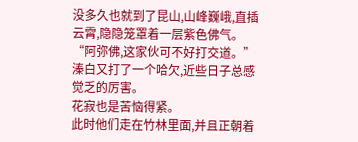没多久也就到了昆山,山峰巍峨,直插云霄,隐隐笼罩着一层紫色佛气。
“阿弥佛,这家伙可不好打交道。”溱白又打了一个哈欠,近些日子总感觉乏的厉害。
花寂也是苦恼得紧。
此时他们走在竹林里面,并且正朝着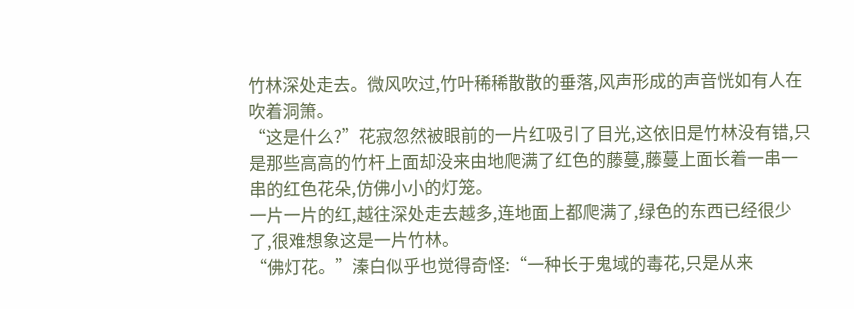竹林深处走去。微风吹过,竹叶稀稀散散的垂落,风声形成的声音恍如有人在吹着洞箫。
“这是什么?”花寂忽然被眼前的一片红吸引了目光,这依旧是竹林没有错,只是那些高高的竹杆上面却没来由地爬满了红色的藤蔓,藤蔓上面长着一串一串的红色花朵,仿佛小小的灯笼。
一片一片的红,越往深处走去越多,连地面上都爬满了,绿色的东西已经很少了,很难想象这是一片竹林。
“佛灯花。”溱白似乎也觉得奇怪:“一种长于鬼域的毒花,只是从来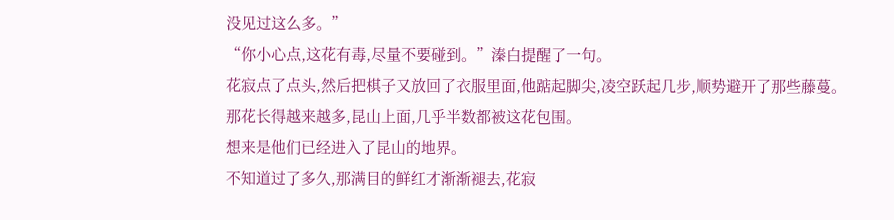没见过这么多。”
“你小心点,这花有毒,尽量不要碰到。”溱白提醒了一句。
花寂点了点头,然后把棋子又放回了衣服里面,他踮起脚尖,凌空跃起几步,顺势避开了那些藤蔓。
那花长得越来越多,昆山上面,几乎半数都被这花包围。
想来是他们已经进入了昆山的地界。
不知道过了多久,那满目的鲜红才渐渐褪去,花寂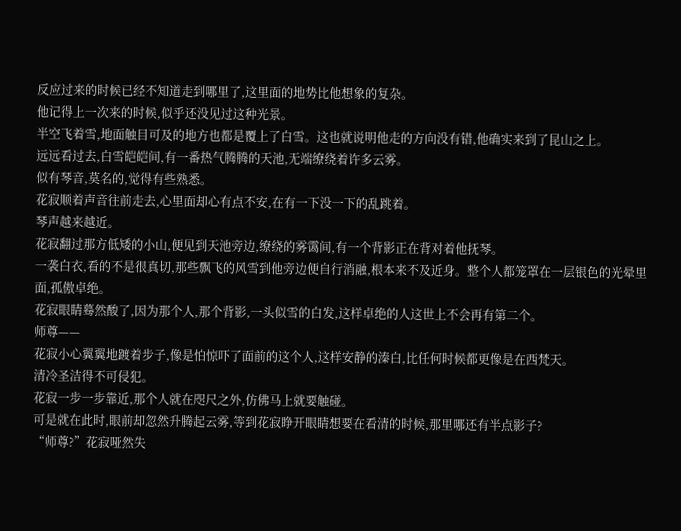反应过来的时候已经不知道走到哪里了,这里面的地势比他想象的复杂。
他记得上一次来的时候,似乎还没见过这种光景。
半空飞着雪,地面触目可及的地方也都是覆上了白雪。这也就说明他走的方向没有错,他确实来到了昆山之上。
远远看过去,白雪皑皑间,有一番热气腾腾的天池,无端缭绕着许多云雾。
似有琴音,莫名的,觉得有些熟悉。
花寂顺着声音往前走去,心里面却心有点不安,在有一下没一下的乱跳着。
琴声越来越近。
花寂翻过那方低矮的小山,便见到天池旁边,缭绕的雾霭间,有一个背影正在背对着他抚琴。
一袭白衣,看的不是很真切,那些飘飞的风雪到他旁边便自行消融,根本来不及近身。整个人都笼罩在一层银色的光晕里面,孤傲卓绝。
花寂眼睛蓦然酸了,因为那个人,那个背影,一头似雪的白发,这样卓绝的人这世上不会再有第二个。
师尊——
花寂小心翼翼地踱着步子,像是怕惊吓了面前的这个人,这样安静的溱白,比任何时候都更像是在西梵天。
清冷圣洁得不可侵犯。
花寂一步一步靠近,那个人就在咫尺之外,仿佛马上就要触碰。
可是就在此时,眼前却忽然升腾起云雾,等到花寂睁开眼睛想要在看清的时候,那里哪还有半点影子?
“师尊?”花寂哑然失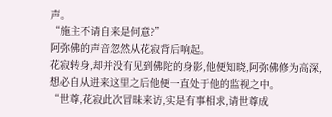声。
“施主不请自来是何意?”
阿弥佛的声音忽然从花寂背后响起。
花寂转身,却并没有见到佛陀的身影,他便知晓,阿弥佛修为高深,想必自从进来这里之后他便一直处于他的监视之中。
“世尊,花寂此次冒昧来访,实是有事相求,请世尊成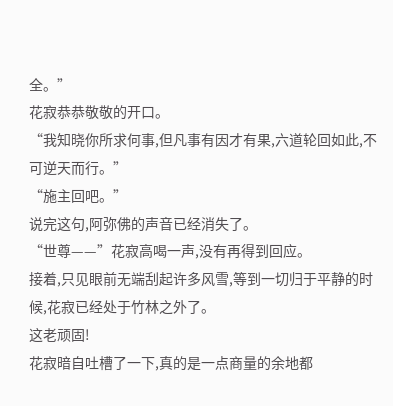全。”
花寂恭恭敬敬的开口。
“我知晓你所求何事,但凡事有因才有果,六道轮回如此,不可逆天而行。”
“施主回吧。”
说完这句,阿弥佛的声音已经消失了。
“世尊——”花寂高喝一声,没有再得到回应。
接着,只见眼前无端刮起许多风雪,等到一切归于平静的时候,花寂已经处于竹林之外了。
这老顽固!
花寂暗自吐槽了一下,真的是一点商量的余地都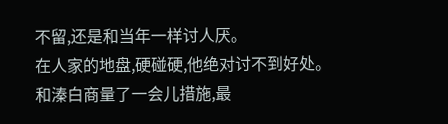不留,还是和当年一样讨人厌。
在人家的地盘,硬碰硬,他绝对讨不到好处。
和溱白商量了一会儿措施,最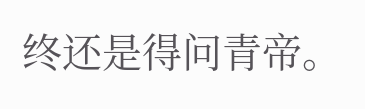终还是得问青帝。